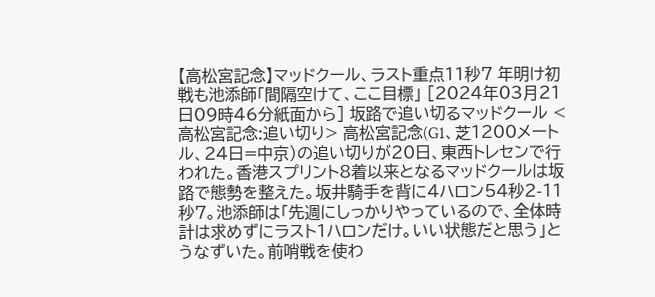【高松宮記念】マッドクール、ラスト重点11秒7 年明け初戦も池添師「間隔空けて、ここ目標」 [2024年03月21日09時46分紙面から] 坂路で追い切るマッドクール <高松宮記念:追い切り> 高松宮記念(G1、芝1200メートル、24日=中京)の追い切りが20日、東西トレセンで行われた。香港スプリント8着以来となるマッドクールは坂路で態勢を整えた。坂井騎手を背に4ハロン54秒2-11秒7。池添師は「先週にしっかりやっているので、全体時計は求めずにラスト1ハロンだけ。いい状態だと思う」とうなずいた。前哨戦を使わ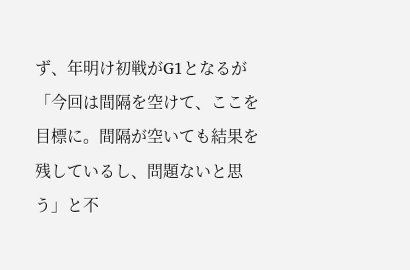ず、年明け初戦がG1となるが「今回は間隔を空けて、ここを目標に。間隔が空いても結果を残しているし、問題ないと思う」と不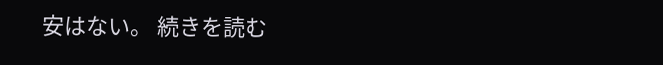安はない。 続きを読む